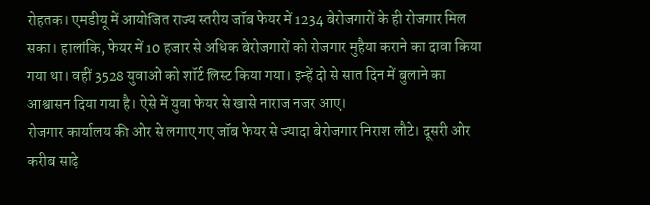रोहतक। एमडीयू में आयोजित राज्य स्तरीय जॉब फेयर में 1234 बेरोजगारों के ही रोजगार मिल सका। हालांकि, फेयर में 10 हजार से अधिक बेरोजगारों को रोजगार मुहैया कराने का दावा किया गया था। वहीं 3528 युवाओं को शॉर्ट लिस्ट किया गया। इन्हें दो से सात दिन में बुलाने का आश्वासन दिया गया है। ऐसे में युवा फेयर से खासे नाराज नजर आए।
रोजगार कार्यालय की ओर से लगाए गए जॉब फेयर से ज्यादा बेरोजगार निराश लौटे। दूसरी ओर करीब साढ़े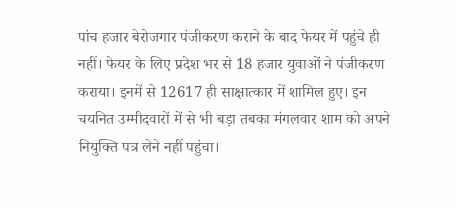पांच हजार बेरोजगार पंजीकरण कराने के बाद फेयर में पहुंचे ही नहीं। फेयर के लिए प्रदेश भर से 18 हजार युवाओं ने पंजीकरण कराया। इनमें से 12617 ही साक्षात्कार में शामिल हुए। इन चयनित उम्मीदवारों में से भी बड़ा तबका मंगलवार शाम को अपने नियुक्ति पत्र लेने नहीं पहुंचा।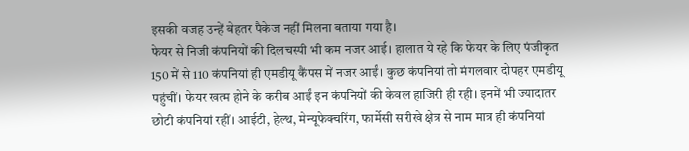इसकी वजह उन्हें बेहतर पैकेज नहीं मिलना बताया गया है।
फेयर से निजी कंपनियों की दिलचस्पी भी कम नजर आई। हालात ये रहे कि फेयर के लिए पंजीकृत 150 में से 110 कंपनियां ही एमडीयू कैंपस में नजर आईं। कुछ कंपनियां तो मंगलवार दोपहर एमडीयू पहुंचीं। फेयर खत्म होने के करीब आईं इन कंपनियों की केवल हाजिरी ही रही। इनमें भी ज्यादातर छोटी कंपनियां रहीं। आईटी, हेल्थ, मेन्यूफेक्चरिंग, फार्मेसी सरीखे क्षेत्र से नाम मात्र ही कंपनियां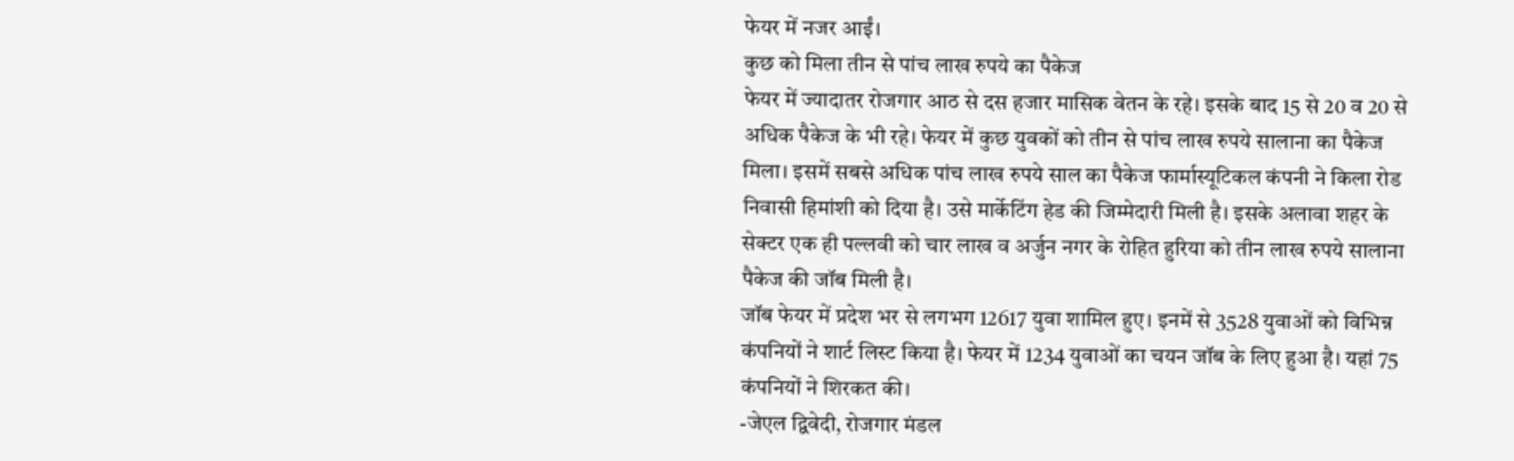फेयर में नजर आईं।
कुछ को मिला तीन से पांच लाख रुपये का पैकेज
फेयर में ज्यादातर रोजगार आठ से दस हजार मासिक वेतन के रहे। इसके बाद 15 से 20 व 20 से अधिक पैकेज के भी रहे। फेयर में कुछ युवकों को तीन से पांच लाख रुपये सालाना का पैकेज मिला। इसमें सबसे अधिक पांच लाख रुपये साल का पैकेज फार्मास्यूटिकल कंपनी ने किला रोड निवासी हिमांशी को दिया है। उसे मार्केटिंग हेड की जिम्मेदारी मिली है। इसके अलावा शहर के सेक्टर एक ही पल्लवी को चार लाख व अर्जुन नगर के रोहित हुरिया को तीन लाख रुपये सालाना पैकेज की जॉब मिली है।
जॉब फेयर में प्रदेश भर से लगभग 12617 युवा शामिल हुए। इनमें से 3528 युवाओं को विभिन्न कंपनियों ने शार्ट लिस्ट किया है। फेयर में 1234 युवाओं का चयन जॉब के लिए हुआ है। यहां 75 कंपनियों ने शिरकत की।
-जेएल द्विवेदी, रोजगार मंडल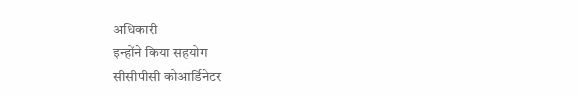अधिकारी
इन्होंने किया सहयोग
सीसीपीसी कोआर्डिनेटर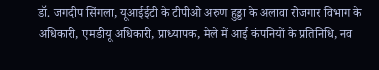डॉ. जगदीप सिंगला, यूआईईटी के टीपीओ अरुण हुड्डा के अलावा रोजगार विभाग के अधिकारी, एमडीयू अधिकारी, प्राध्यापक, मेले में आई कंपनियों के प्रतिनिधि, नव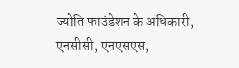ज्योति फाउंडेशन के अधिकारी, एनसीसी, एनएसएस,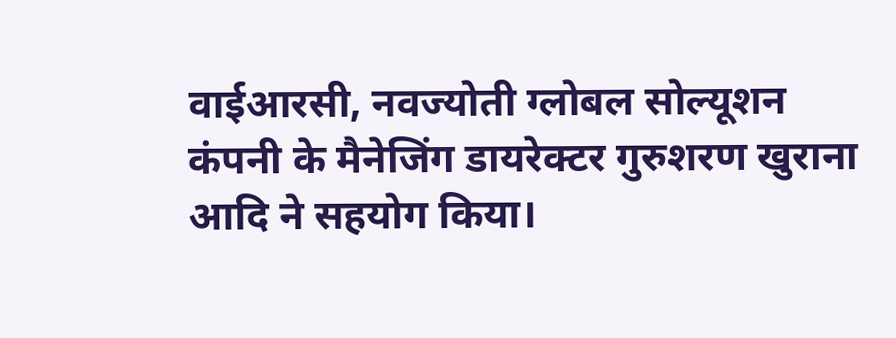वाईआरसी, नवज्योती ग्लोबल सोल्यूशन कंपनी के मैनेजिंग डायरेक्टर गुरुशरण खुराना आदि ने सहयोग किया।